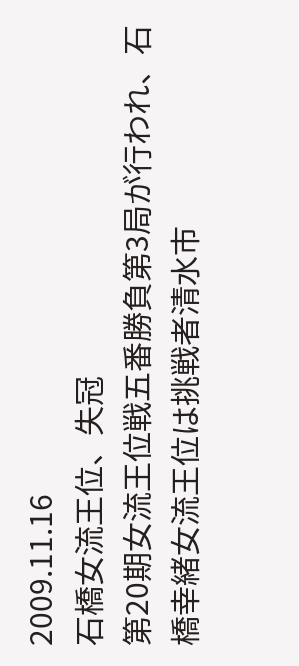2009.11.16
石橋女流王位、失冠
第20期女流王位戦五番勝負第3局が行われ、石橋幸緒女流王位は挑戦者清水市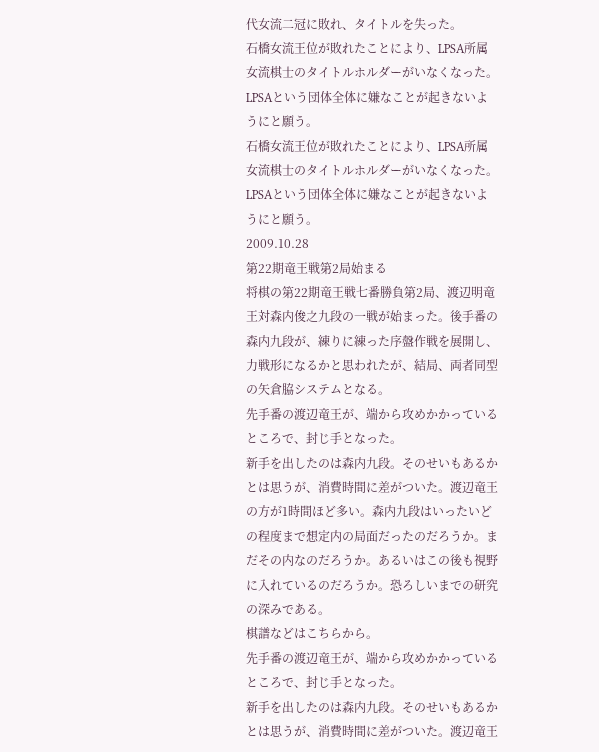代女流二冠に敗れ、タイトルを失った。
石橋女流王位が敗れたことにより、LPSA所属女流棋士のタイトルホルダーがいなくなった。
LPSAという団体全体に嫌なことが起きないようにと願う。
石橋女流王位が敗れたことにより、LPSA所属女流棋士のタイトルホルダーがいなくなった。
LPSAという団体全体に嫌なことが起きないようにと願う。
2009.10.28
第22期竜王戦第2局始まる
将棋の第22期竜王戦七番勝負第2局、渡辺明竜王対森内俊之九段の一戦が始まった。後手番の森内九段が、練りに練った序盤作戦を展開し、力戦形になるかと思われたが、結局、両者同型の矢倉脇システムとなる。
先手番の渡辺竜王が、端から攻めかかっているところで、封じ手となった。
新手を出したのは森内九段。そのせいもあるかとは思うが、消費時間に差がついた。渡辺竜王の方が1時間ほど多い。森内九段はいったいどの程度まで想定内の局面だったのだろうか。まだその内なのだろうか。あるいはこの後も視野に入れているのだろうか。恐ろしいまでの研究の深みである。
棋譜などはこちらから。
先手番の渡辺竜王が、端から攻めかかっているところで、封じ手となった。
新手を出したのは森内九段。そのせいもあるかとは思うが、消費時間に差がついた。渡辺竜王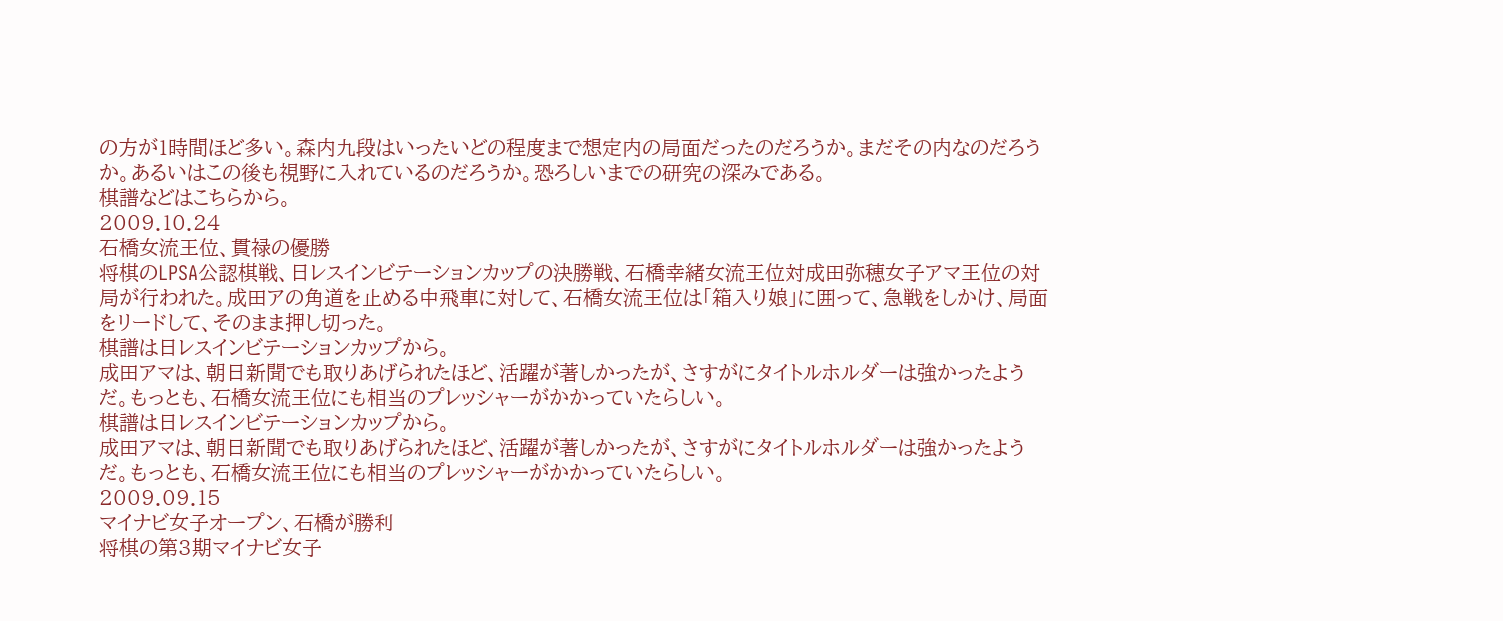の方が1時間ほど多い。森内九段はいったいどの程度まで想定内の局面だったのだろうか。まだその内なのだろうか。あるいはこの後も視野に入れているのだろうか。恐ろしいまでの研究の深みである。
棋譜などはこちらから。
2009.10.24
石橋女流王位、貫禄の優勝
将棋のLPSA公認棋戦、日レスインビテーションカップの決勝戦、石橋幸緒女流王位対成田弥穂女子アマ王位の対局が行われた。成田アの角道を止める中飛車に対して、石橋女流王位は「箱入り娘」に囲って、急戦をしかけ、局面をリードして、そのまま押し切った。
棋譜は日レスインビテーションカップから。
成田アマは、朝日新聞でも取りあげられたほど、活躍が著しかったが、さすがにタイトルホルダーは強かったようだ。もっとも、石橋女流王位にも相当のプレッシャーがかかっていたらしい。
棋譜は日レスインビテーションカップから。
成田アマは、朝日新聞でも取りあげられたほど、活躍が著しかったが、さすがにタイトルホルダーは強かったようだ。もっとも、石橋女流王位にも相当のプレッシャーがかかっていたらしい。
2009.09.15
マイナビ女子オープン、石橋が勝利
将棋の第3期マイナビ女子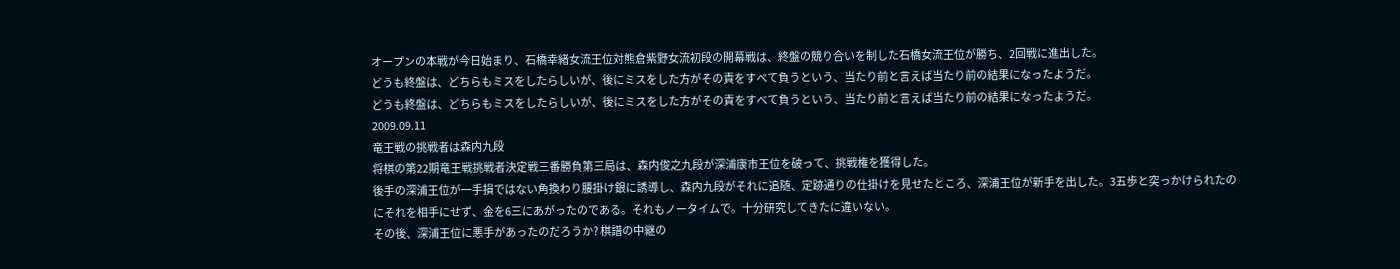オープンの本戦が今日始まり、石橋幸緒女流王位対熊倉紫野女流初段の開幕戦は、終盤の競り合いを制した石橋女流王位が勝ち、2回戦に進出した。
どうも終盤は、どちらもミスをしたらしいが、後にミスをした方がその責をすべて負うという、当たり前と言えば当たり前の結果になったようだ。
どうも終盤は、どちらもミスをしたらしいが、後にミスをした方がその責をすべて負うという、当たり前と言えば当たり前の結果になったようだ。
2009.09.11
竜王戦の挑戦者は森内九段
将棋の第22期竜王戦挑戦者決定戦三番勝負第三局は、森内俊之九段が深浦康市王位を破って、挑戦権を獲得した。
後手の深浦王位が一手損ではない角換わり腰掛け銀に誘導し、森内九段がそれに追随、定跡通りの仕掛けを見せたところ、深浦王位が新手を出した。3五歩と突っかけられたのにそれを相手にせず、金を6三にあがったのである。それもノータイムで。十分研究してきたに違いない。
その後、深浦王位に悪手があったのだろうか? 棋譜の中継の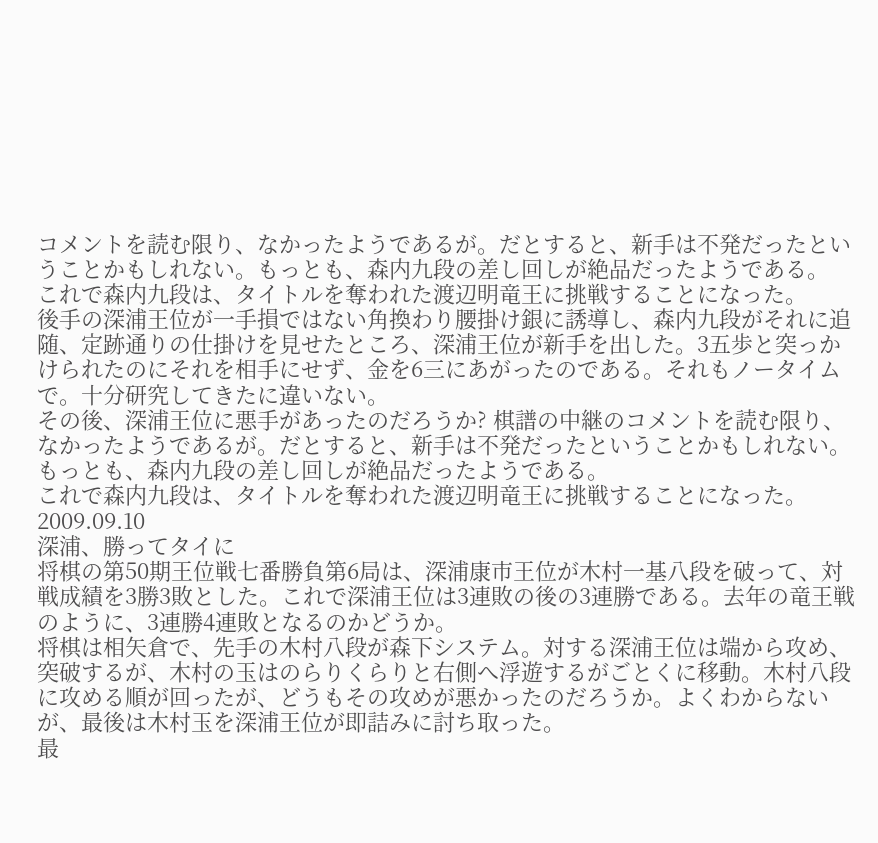コメントを読む限り、なかったようであるが。だとすると、新手は不発だったということかもしれない。もっとも、森内九段の差し回しが絶品だったようである。
これで森内九段は、タイトルを奪われた渡辺明竜王に挑戦することになった。
後手の深浦王位が一手損ではない角換わり腰掛け銀に誘導し、森内九段がそれに追随、定跡通りの仕掛けを見せたところ、深浦王位が新手を出した。3五歩と突っかけられたのにそれを相手にせず、金を6三にあがったのである。それもノータイムで。十分研究してきたに違いない。
その後、深浦王位に悪手があったのだろうか? 棋譜の中継のコメントを読む限り、なかったようであるが。だとすると、新手は不発だったということかもしれない。もっとも、森内九段の差し回しが絶品だったようである。
これで森内九段は、タイトルを奪われた渡辺明竜王に挑戦することになった。
2009.09.10
深浦、勝ってタイに
将棋の第50期王位戦七番勝負第6局は、深浦康市王位が木村一基八段を破って、対戦成績を3勝3敗とした。これで深浦王位は3連敗の後の3連勝である。去年の竜王戦のように、3連勝4連敗となるのかどうか。
将棋は相矢倉で、先手の木村八段が森下システム。対する深浦王位は端から攻め、突破するが、木村の玉はのらりくらりと右側へ浮遊するがごとくに移動。木村八段に攻める順が回ったが、どうもその攻めが悪かったのだろうか。よくわからないが、最後は木村玉を深浦王位が即詰みに討ち取った。
最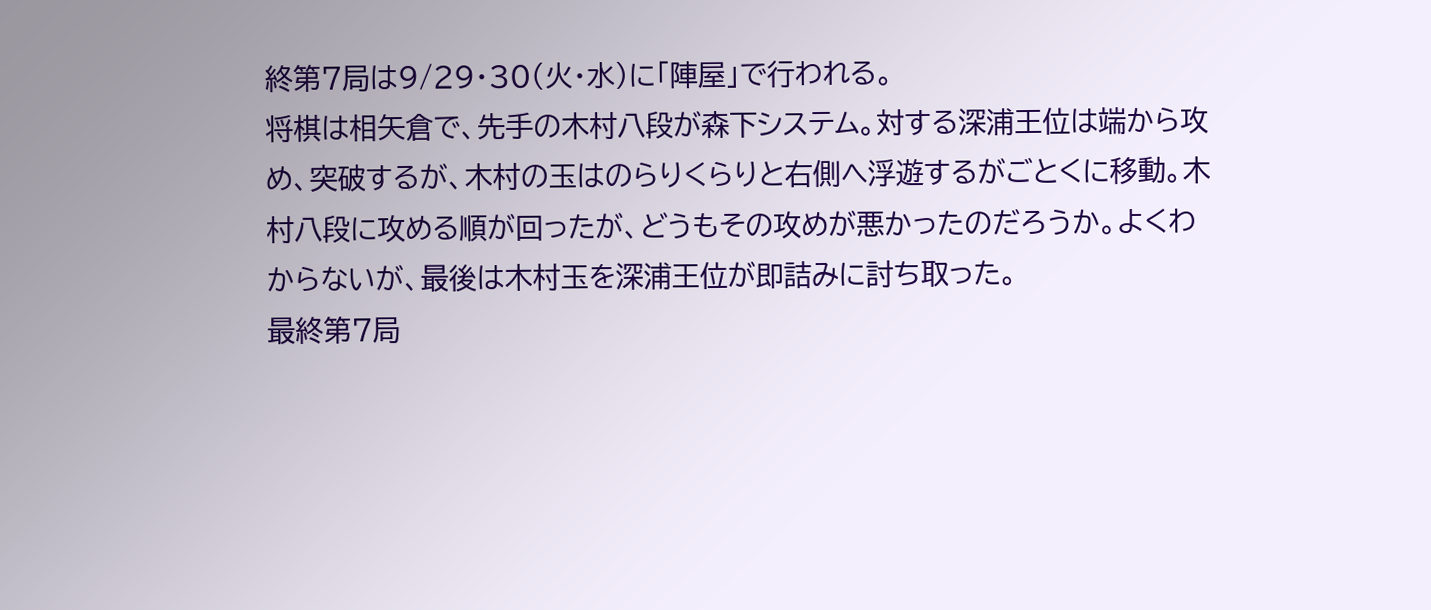終第7局は9/29・30(火・水)に「陣屋」で行われる。
将棋は相矢倉で、先手の木村八段が森下システム。対する深浦王位は端から攻め、突破するが、木村の玉はのらりくらりと右側へ浮遊するがごとくに移動。木村八段に攻める順が回ったが、どうもその攻めが悪かったのだろうか。よくわからないが、最後は木村玉を深浦王位が即詰みに討ち取った。
最終第7局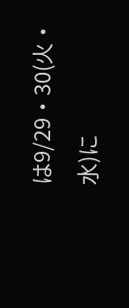は9/29・30(火・水)に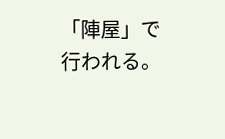「陣屋」で行われる。